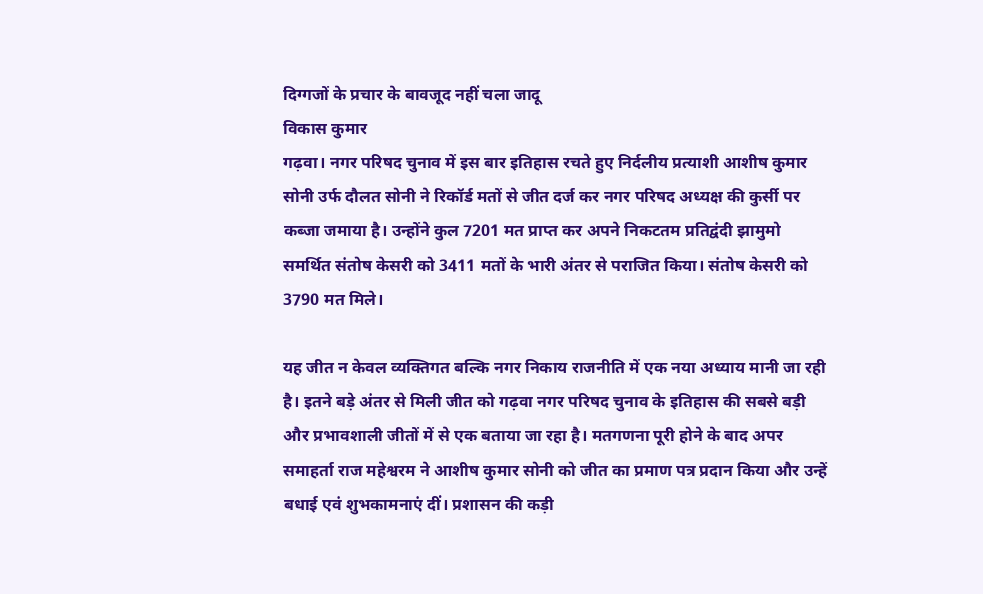दिग्गजों के प्रचार के बावजूद नहीं चला जादू
विकास कुमार
गढ़वा। नगर परिषद चुनाव में इस बार इतिहास रचते हुए निर्दलीय प्रत्याशी आशीष कुमार सोनी उर्फ दौलत सोनी ने रिकॉर्ड मतों से जीत दर्ज कर नगर परिषद अध्यक्ष की कुर्सी पर कब्जा जमाया है। उन्होंने कुल 7201 मत प्राप्त कर अपने निकटतम प्रतिद्वंदी झामुमो समर्थित संतोष केसरी को 3411 मतों के भारी अंतर से पराजित किया। संतोष केसरी को 3790 मत मिले।

यह जीत न केवल व्यक्तिगत बल्कि नगर निकाय राजनीति में एक नया अध्याय मानी जा रही है। इतने बड़े अंतर से मिली जीत को गढ़वा नगर परिषद चुनाव के इतिहास की सबसे बड़ी और प्रभावशाली जीतों में से एक बताया जा रहा है। मतगणना पूरी होने के बाद अपर समाहर्ता राज महेश्वरम ने आशीष कुमार सोनी को जीत का प्रमाण पत्र प्रदान किया और उन्हें बधाई एवं शुभकामनाएं दीं। प्रशासन की कड़ी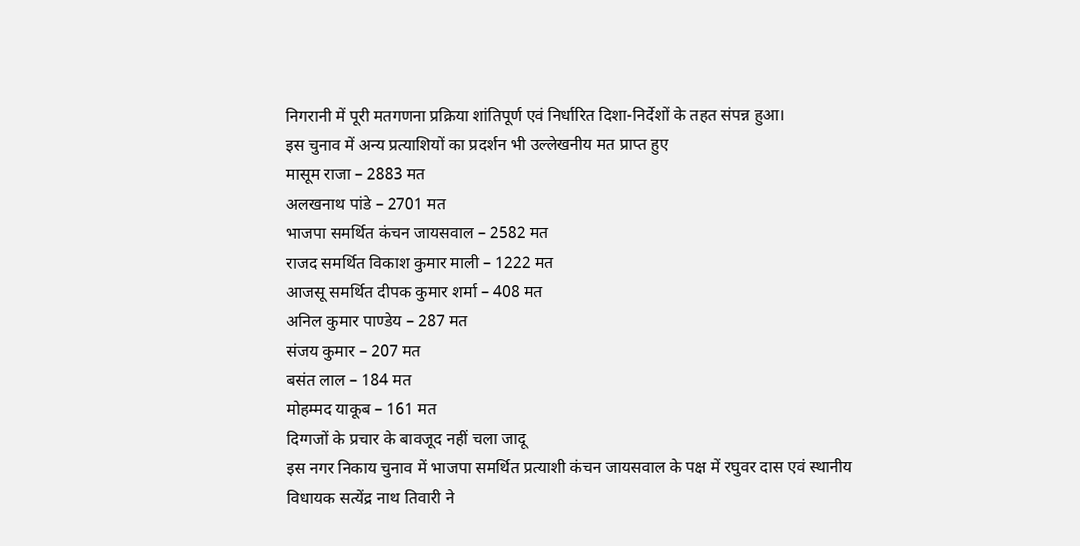निगरानी में पूरी मतगणना प्रक्रिया शांतिपूर्ण एवं निर्धारित दिशा-निर्देशों के तहत संपन्न हुआ।
इस चुनाव में अन्य प्रत्याशियों का प्रदर्शन भी उल्लेखनीय मत प्राप्त हुए
मासूम राजा – 2883 मत
अलखनाथ पांडे – 2701 मत
भाजपा समर्थित कंचन जायसवाल – 2582 मत
राजद समर्थित विकाश कुमार माली – 1222 मत
आजसू समर्थित दीपक कुमार शर्मा – 408 मत
अनिल कुमार पाण्डेय – 287 मत
संजय कुमार – 207 मत
बसंत लाल – 184 मत
मोहम्मद याकूब – 161 मत
दिग्गजों के प्रचार के बावजूद नहीं चला जादू
इस नगर निकाय चुनाव में भाजपा समर्थित प्रत्याशी कंचन जायसवाल के पक्ष में रघुवर दास एवं स्थानीय विधायक सत्येंद्र नाथ तिवारी ने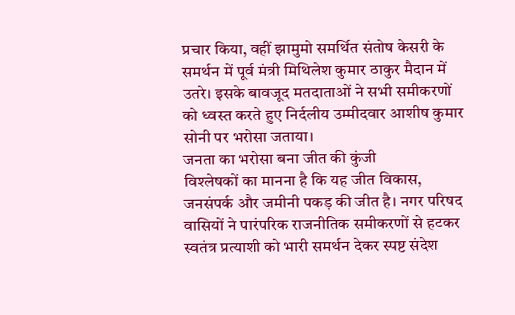प्रचार किया, वहीं झामुमो समर्थित संतोष केसरी के समर्थन में पूर्व मंत्री मिथिलेश कुमार ठाकुर मैदान में उतरे। इसके बावजूद मतदाताओं ने सभी समीकरणों को ध्वस्त करते हुए निर्दलीय उम्मीदवार आशीष कुमार सोनी पर भरोसा जताया।
जनता का भरोसा बना जीत की कुंजी
विश्लेषकों का मानना है कि यह जीत विकास, जनसंपर्क और जमीनी पकड़ की जीत है। नगर परिषद वासियों ने पारंपरिक राजनीतिक समीकरणों से हटकर स्वतंत्र प्रत्याशी को भारी समर्थन देकर स्पष्ट संदेश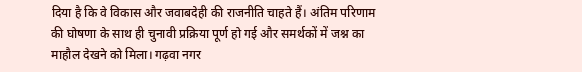दिया है कि वे विकास और जवाबदेही की राजनीति चाहते हैं। अंतिम परिणाम की घोषणा के साथ ही चुनावी प्रक्रिया पूर्ण हो गई और समर्थकों में जश्न का माहौल देखने को मिला। गढ़वा नगर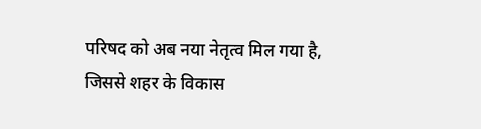परिषद को अब नया नेतृत्व मिल गया है, जिससे शहर के विकास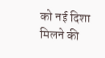को नई दिशा मिलने की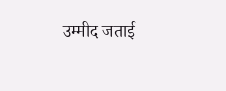उम्मीद जताई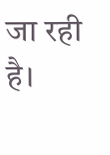जा रही है।